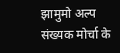झामुमो अल्प संख्यक मोर्चा के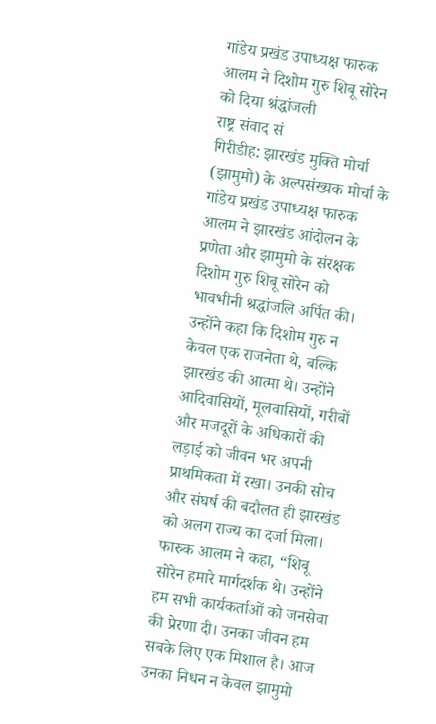गांडेय प्रखंड उपाध्यक्ष फारुक आलम ने दिशोम गुरु शिबू सोरेन को दिया श्रंद्धांजली
राष्ट्र संवाद सं
गिरीडीह: झारखंड मुक्ति मोर्चा (झामुमो) के अल्पसंख्यक मोर्चा के गांडेय प्रखंड उपाध्यक्ष फारुक आलम ने झारखंड आंदोलन के प्रणेता और झामुमो के संरक्षक दिशोम गुरु शिबू सोरेन को भावभीनी श्रद्धांजलि अर्पित की।
उन्होंने कहा कि दिशोम गुरु न केवल एक राजनेता थे, बल्कि झारखंड की आत्मा थे। उन्होंने आदिवासियों, मूलवासियों, गरीबों और मजदूरों के अधिकारों की लड़ाई को जीवन भर अपनी प्राथमिकता में रखा। उनकी सोच और संघर्ष की बदौलत ही झारखंड को अलग राज्य का दर्जा मिला।
फारुक आलम ने कहा, “शिबू सोरेन हमारे मार्गदर्शक थे। उन्होंने हम सभी कार्यकर्ताओं को जनसेवा की प्रेरणा दी। उनका जीवन हम सबके लिए एक मिशाल है। आज उनका निधन न केवल झामुमो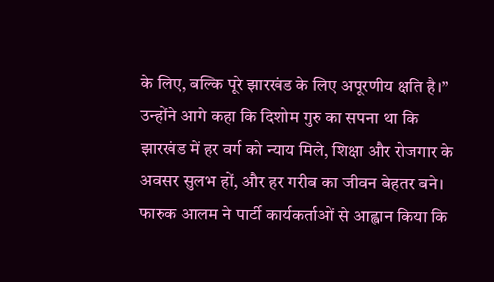के लिए, बल्कि पूरे झारखंड के लिए अपूरणीय क्षति है।”
उन्होंने आगे कहा कि दिशोम गुरु का सपना था कि झारखंड में हर वर्ग को न्याय मिले, शिक्षा और रोजगार के अवसर सुलभ हों, और हर गरीब का जीवन बेहतर बने। फारुक आलम ने पार्टी कार्यकर्ताओं से आह्वान किया कि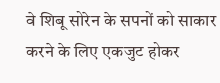वे शिबू सोरेन के सपनों को साकार करने के लिए एकजुट होकर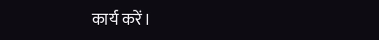कार्य करें।